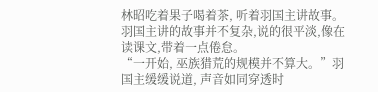林昭吃着果子喝着茶, 听着羽国主讲故事。
羽国主讲的故事并不复杂,说的很平淡,像在读课文,带着一点倦怠。
“一开始, 巫族猎荒的规模并不算大。”羽国主缓缓说道, 声音如同穿透时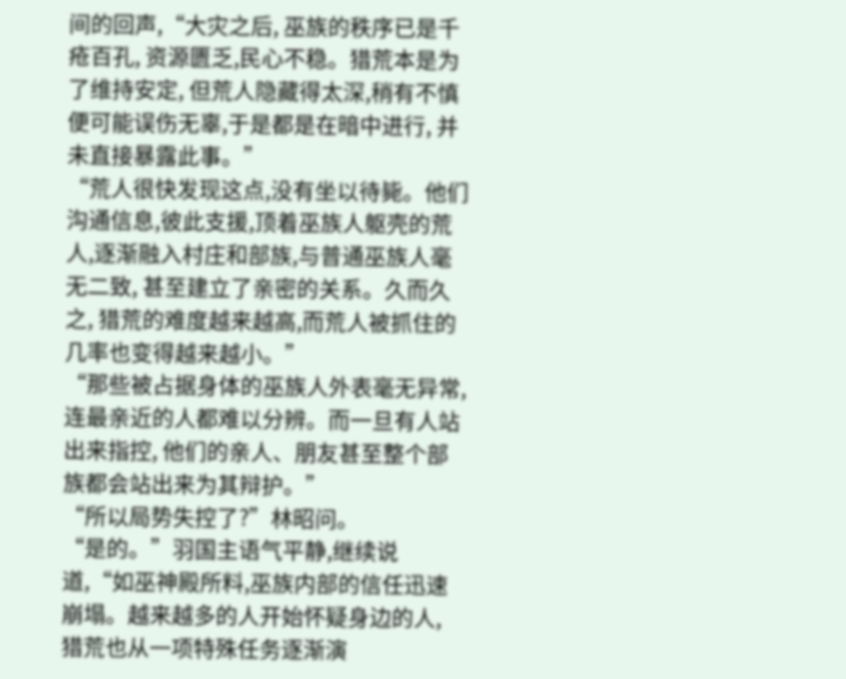间的回声,“大灾之后, 巫族的秩序已是千疮百孔, 资源匮乏,民心不稳。猎荒本是为了维持安定, 但荒人隐藏得太深,稍有不慎便可能误伤无辜,于是都是在暗中进行, 并未直接暴露此事。”
“荒人很快发现这点,没有坐以待毙。他们沟通信息,彼此支援,顶着巫族人躯壳的荒人,逐渐融入村庄和部族,与普通巫族人毫无二致, 甚至建立了亲密的关系。久而久之, 猎荒的难度越来越高,而荒人被抓住的几率也变得越来越小。”
“那些被占据身体的巫族人外表毫无异常, 连最亲近的人都难以分辨。而一旦有人站出来指控, 他们的亲人、朋友甚至整个部族都会站出来为其辩护。”
“所以局势失控了?”林昭问。
“是的。”羽国主语气平静,继续说道,“如巫神殿所料,巫族内部的信任迅速崩塌。越来越多的人开始怀疑身边的人, 猎荒也从一项特殊任务逐渐演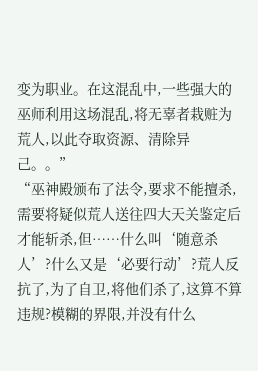变为职业。在这混乱中,一些强大的巫师利用这场混乱,将无辜者栽赃为荒人,以此夺取资源、清除异己。。”
“巫神殿颁布了法令,要求不能擅杀,需要将疑似荒人送往四大天关鉴定后才能斩杀,但……什么叫‘随意杀人’?什么又是‘必要行动’?荒人反抗了,为了自卫,将他们杀了,这算不算违规?模糊的界限,并没有什么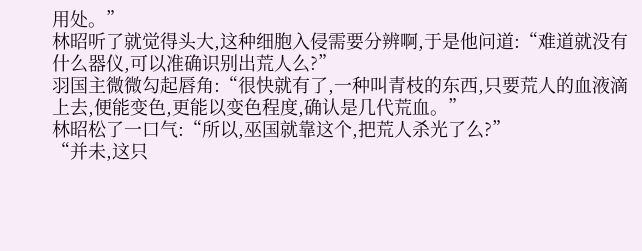用处。”
林昭听了就觉得头大,这种细胞入侵需要分辨啊,于是他问道:“难道就没有什么器仪,可以准确识别出荒人么?”
羽国主微微勾起唇角:“很快就有了,一种叫青枝的东西,只要荒人的血液滴上去,便能变色,更能以变色程度,确认是几代荒血。”
林昭松了一口气:“所以,巫国就靠这个,把荒人杀光了么?”
“并未,这只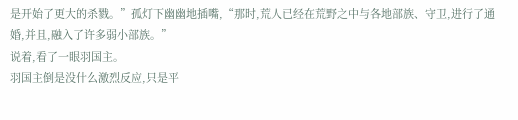是开始了更大的杀戮。”孤灯下幽幽地插嘴,“那时,荒人已经在荒野之中与各地部族、守卫,进行了通婚,并且,融入了许多弱小部族。”
说着,看了一眼羽国主。
羽国主倒是没什么激烈反应,只是平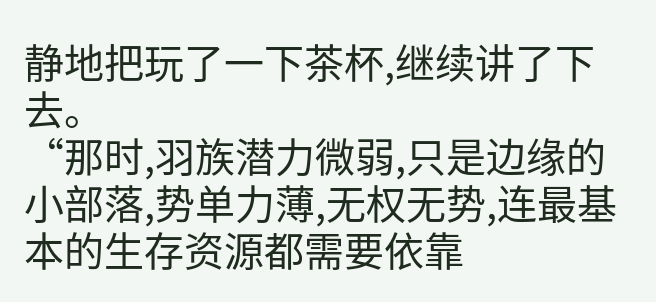静地把玩了一下茶杯,继续讲了下去。
“那时,羽族潜力微弱,只是边缘的小部落,势单力薄,无权无势,连最基本的生存资源都需要依靠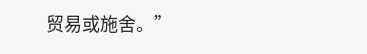贸易或施舍。”